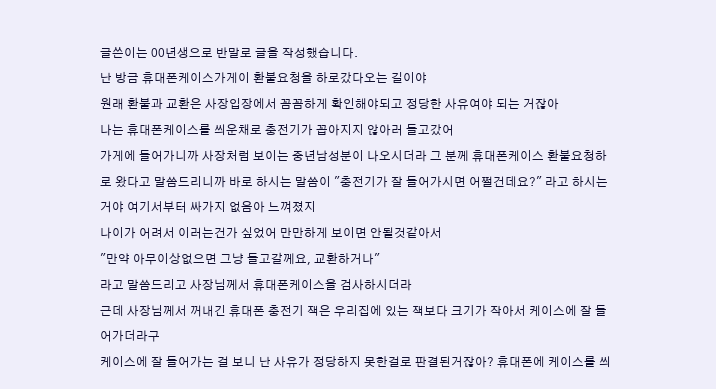글쓴이는 00년생으로 반말로 글을 작성했습니다.
난 방금 휴대폰케이스가게이 환불요청을 하로갔다오는 길이야
원래 환불과 교환은 사장입장에서 꼼꼼하게 확인해야되고 정당한 사유여야 되는 거잖아
나는 휴대폰케이스를 씌운채로 충전기가 꼽아지지 않아러 들고갔어
가게에 들어가니까 사장처럼 보이는 중년남성분이 나오시더라 그 분께 휴대폰케이스 환불요청하로 왔다고 말씀드리니까 바로 하시는 말씀이 "충전기가 잘 들어가시면 어쩔건데요?" 라고 하시는거야 여기서부터 싸가지 없음아 느껴졌지
나이가 어려서 이러는건가 싶었어 만만하게 보이면 안될것같아서
"만약 아무이상없으면 그냥 들고갈께요, 교환하거나"
라고 말씀드리고 사장님께서 휴대폰케이스을 검사하시더라
근데 사장님께서 꺼내긴 휴대폰 충전기 잭은 우리집에 있는 잭보다 크기가 작아서 케이스에 잘 들어가더라구
케이스에 잘 들어가는 걸 보니 난 사유가 정당하지 못한걸로 판결된거잖아? 휴대폰에 케이스를 씌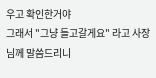우고 확인한거야
그래서 "그냥 들고갈게요" 라고 사장님께 말씀드리니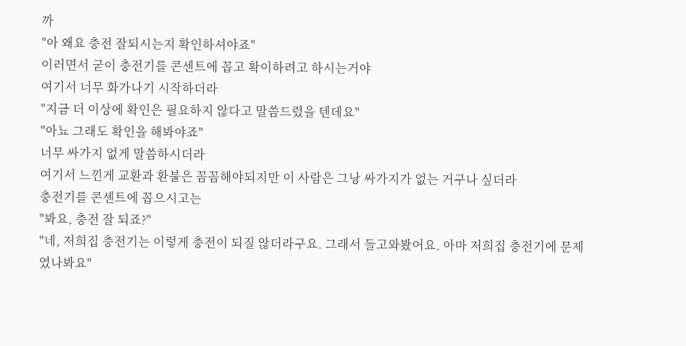까
"아 왜요 충전 잘되시는지 확인하셔야죠"
이러면서 굳이 충전기를 콘센트에 꼽고 확이하려고 하시는거야
여기서 너무 화가나기 시작하더라
"지금 더 이상에 확인은 필요하지 않다고 말씀드렸을 텐데요"
"아뇨 그래도 확인을 해봐야죠"
너무 싸가지 없게 말씀하시더라
여기서 느낀게 교환과 환불은 꼼꼼해야되지만 이 사람은 그낭 싸가지가 없는 거구나 싶더라
충전기를 콘센트에 꼽으시고는
"봐요, 충전 잘 되죠?"
"네, 저희집 충전기는 이렇게 충전이 되질 않더라구요. 그래서 들고와봤어요. 아마 저희집 충전기에 문제였나봐요"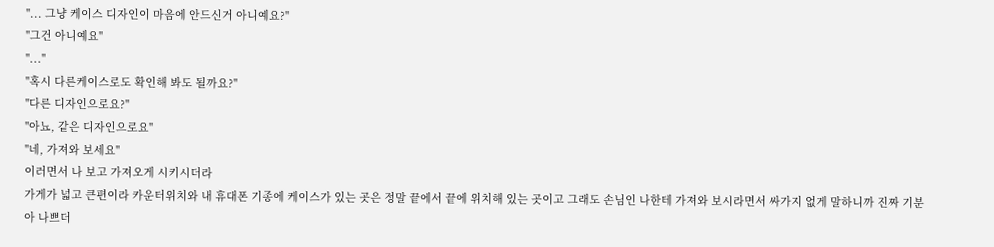"... 그냥 케이스 디자인이 마음에 안드신거 아니예요?"
"그건 아니예요"
"..."
"혹시 다른케이스로도 확인해 봐도 될까요?"
"다른 디자인으로요?"
"아뇨, 같은 디자인으로요"
"네, 가져와 보세요"
이러면서 나 보고 가져오게 시키시더라
가게가 넓고 큰편이라 카운터위치와 내 휴대폰 기종에 케이스가 있는 곳은 정말 끝에서 끝에 위치해 있는 곳이고 그래도 손님인 나한테 가져와 보시라면서 싸가지 없게 말하니까 진짜 기분아 나쁘더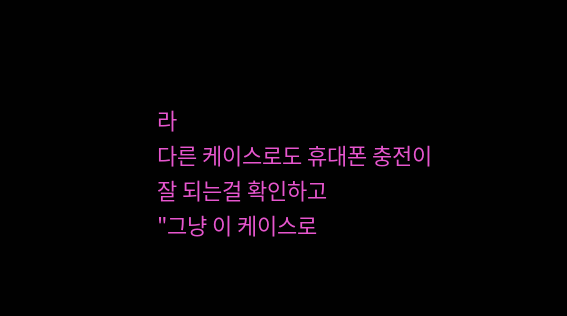라
다른 케이스로도 휴대폰 충전이 잘 되는걸 확인하고
"그냥 이 케이스로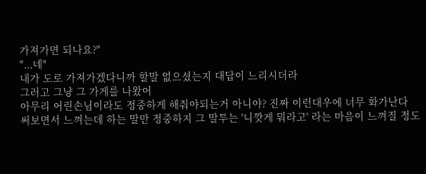가져가면 되나요?"
"...네"
내가 도로 가져가겠다니까 할말 없으셨는지 대답이 느리시더라
그러고 그냥 그 가게를 나왔어
아무리 어린손님이라도 정중하게 해줘야되는거 아니야? 진짜 이런대우에 너무 화가난다
써보면서 느껴는데 하는 말만 정중하지 그 말투는 '니깟게 뭐라고' 라는 마음이 느껴질 정도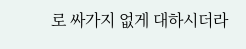로 싸가지 없게 대하시더라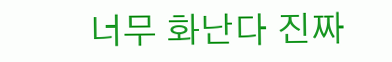너무 화난다 진짜